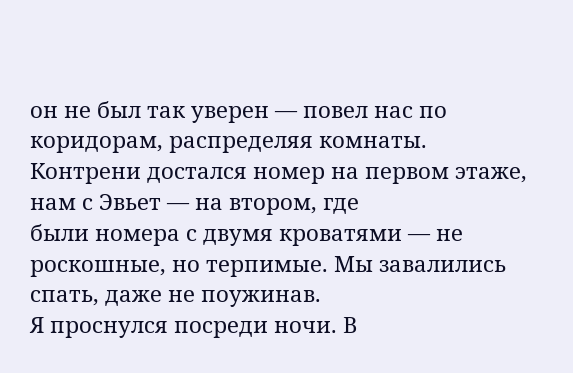он не был так уверен — повел нас по коридорам, распределяя комнаты.
Контрени достался номер на первом этаже, нам с Эвьет — на втором, где
были номера с двумя кроватями — не роскошные, но терпимые. Мы завалились
спать, даже не поужинав.
Я проснулся посреди ночи. В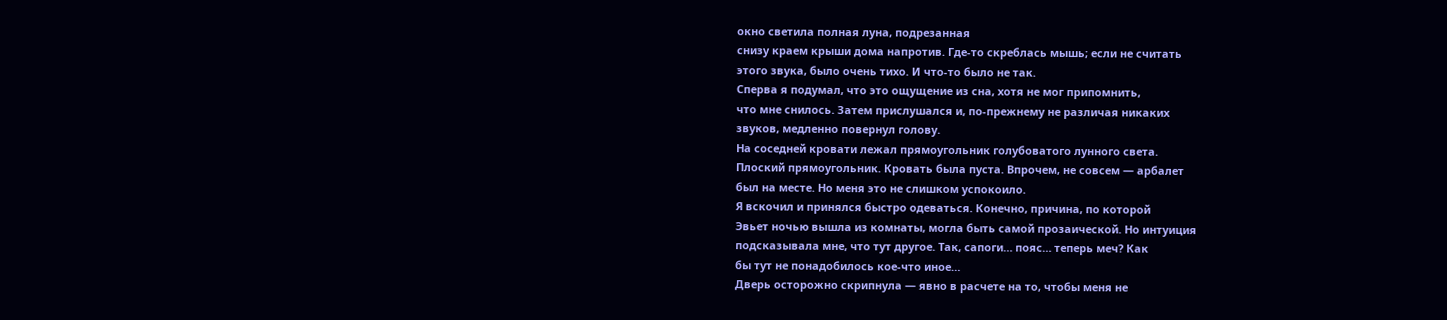окно светила полная луна, подрезанная
снизу краем крыши дома напротив. Где-то скреблась мышь; если не считать
этого звука, было очень тихо. И что-то было не так.
Сперва я подумал, что это ощущение из сна, хотя не мог припомнить,
что мне снилось. Затем прислушался и, по-прежнему не различая никаких
звуков, медленно повернул голову.
На соседней кровати лежал прямоугольник голубоватого лунного света.
Плоский прямоугольник. Кровать была пуста. Впрочем, не совсем — арбалет
был на месте. Но меня это не слишком успокоило.
Я вскочил и принялся быстро одеваться. Конечно, причина, по которой
Эвьет ночью вышла из комнаты, могла быть самой прозаической. Но интуиция
подсказывала мне, что тут другое. Так, сапоги… пояс… теперь меч? Как
бы тут не понадобилось кое-что иное…
Дверь осторожно скрипнула — явно в расчете на то, чтобы меня не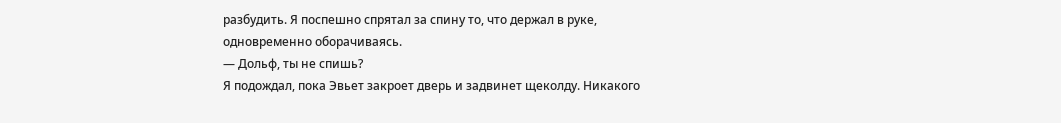разбудить. Я поспешно спрятал за спину то, что держал в руке,
одновременно оборачиваясь.
— Дольф, ты не спишь?
Я подождал, пока Эвьет закроет дверь и задвинет щеколду. Никакого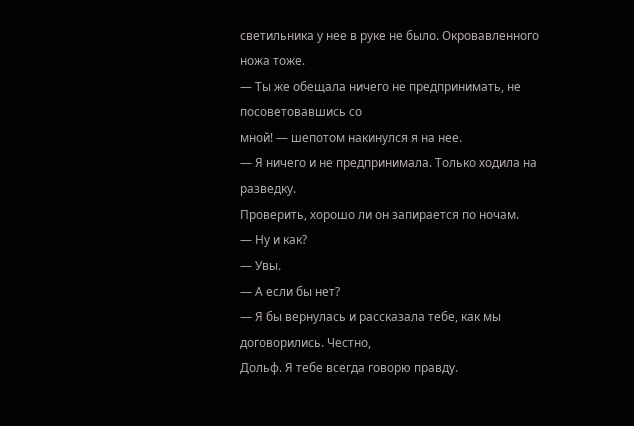светильника у нее в руке не было. Окровавленного ножа тоже.
— Ты же обещала ничего не предпринимать, не посоветовавшись со
мной! — шепотом накинулся я на нее.
— Я ничего и не предпринимала. Только ходила на разведку.
Проверить, хорошо ли он запирается по ночам.
— Ну и как?
— Увы.
— А если бы нет?
— Я бы вернулась и рассказала тебе, как мы договорились. Честно,
Дольф. Я тебе всегда говорю правду.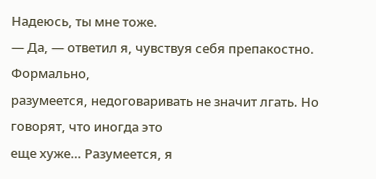Надеюсь, ты мне тоже.
— Да, — ответил я, чувствуя себя препакостно. Формально,
разумеется, недоговаривать не значит лгать. Но говорят, что иногда это
еще хуже… Разумеется, я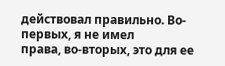действовал правильно. Во-первых, я не имел
права, во-вторых, это для ее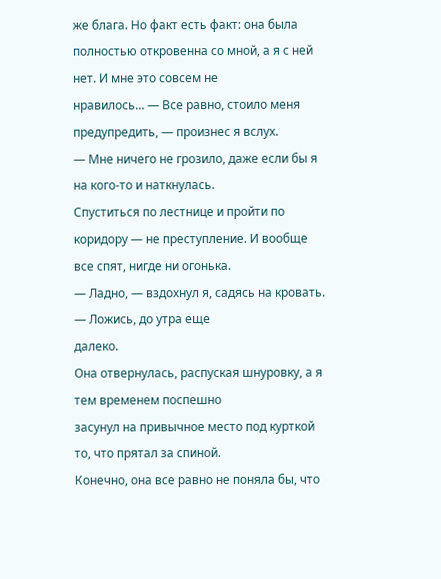же блага. Но факт есть факт: она была
полностью откровенна со мной, а я с ней нет. И мне это совсем не
нравилось… — Все равно, стоило меня предупредить, — произнес я вслух.
— Мне ничего не грозило, даже если бы я на кого-то и наткнулась.
Спуститься по лестнице и пройти по коридору — не преступление. И вообще
все спят, нигде ни огонька.
— Ладно, — вздохнул я, садясь на кровать. — Ложись, до утра еще
далеко.
Она отвернулась, распуская шнуровку, а я тем временем поспешно
засунул на привычное место под курткой то, что прятал за спиной.
Конечно, она все равно не поняла бы, что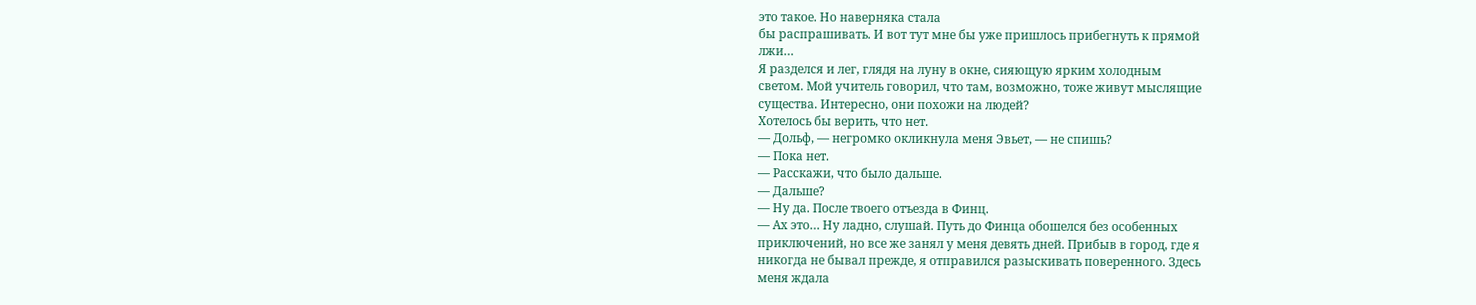это такое. Но наверняка стала
бы распрашивать. И вот тут мне бы уже пришлось прибегнуть к прямой
лжи…
Я разделся и лег, глядя на луну в окне, сияющую ярким холодным
светом. Мой учитель говорил, что там, возможно, тоже живут мыслящие
существа. Интересно, они похожи на людей?
Хотелось бы верить, что нет.
— Дольф, — негромко окликнула меня Эвьет, — не спишь?
— Пока нет.
— Расскажи, что было дальше.
— Дальше?
— Ну да. После твоего отъезда в Финц.
— Ах это… Ну ладно, слушай. Путь до Финца обошелся без особенных
приключений, но все же занял у меня девять дней. Прибыв в город, где я
никогда не бывал прежде, я отправился разыскивать поверенного. Здесь
меня ждала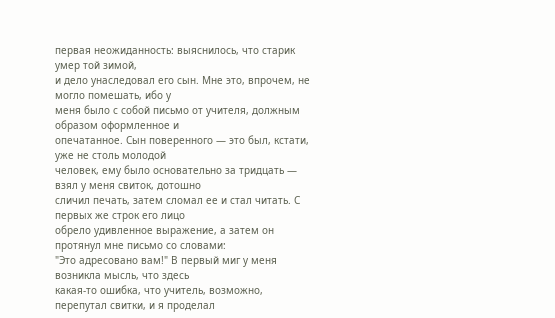первая неожиданность: выяснилось, что старик умер той зимой,
и дело унаследовал его сын. Мне это, впрочем, не могло помешать, ибо у
меня было с собой письмо от учителя, должным образом оформленное и
опечатанное. Сын поверенного — это был, кстати, уже не столь молодой
человек, ему было основательно за тридцать — взял у меня свиток, дотошно
сличил печать, затем сломал ее и стал читать. С первых же строк его лицо
обрело удивленное выражение, а затем он протянул мне письмо со словами:
"Это адресовано вам!" В первый миг у меня возникла мысль, что здесь
какая-то ошибка, что учитель, возможно, перепутал свитки, и я проделал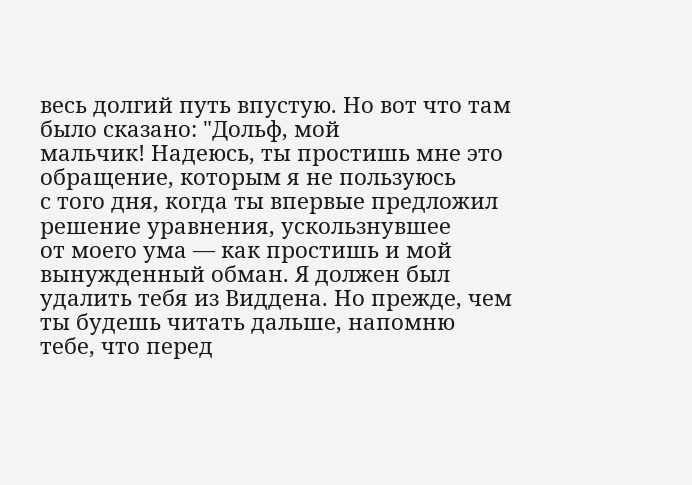весь долгий путь впустую. Но вот что там было сказано: "Дольф, мой
мальчик! Надеюсь, ты простишь мне это обращение, которым я не пользуюсь
с того дня, когда ты впервые предложил решение уравнения, ускользнувшее
от моего ума — как простишь и мой вынужденный обман. Я должен был
удалить тебя из Виддена. Но прежде, чем ты будешь читать дальше, напомню
тебе, что перед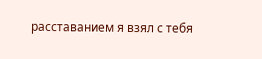расставанием я взял с тебя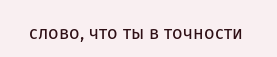слово, что ты в точности